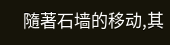隨著石墙的移动,其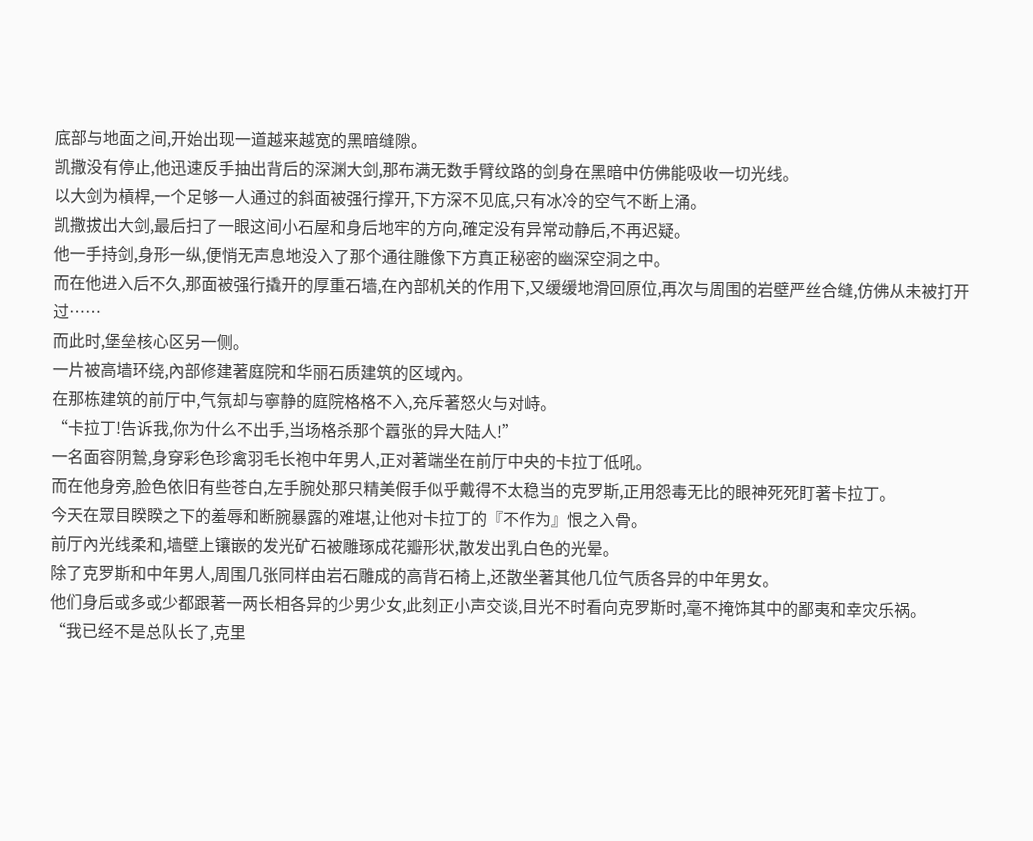底部与地面之间,开始出现一道越来越宽的黑暗缝隙。
凯撒没有停止,他迅速反手抽出背后的深渊大剑,那布满无数手臂纹路的剑身在黑暗中仿佛能吸收一切光线。
以大剑为槓桿,一个足够一人通过的斜面被强行撑开,下方深不见底,只有冰冷的空气不断上涌。
凯撒拔出大剑,最后扫了一眼这间小石屋和身后地牢的方向,確定没有异常动静后,不再迟疑。
他一手持剑,身形一纵,便悄无声息地没入了那个通往雕像下方真正秘密的幽深空洞之中。
而在他进入后不久,那面被强行撬开的厚重石墙,在內部机关的作用下,又缓缓地滑回原位,再次与周围的岩壁严丝合缝,仿佛从未被打开过……
而此时,堡垒核心区另一侧。
一片被高墙环绕,內部修建著庭院和华丽石质建筑的区域內。
在那栋建筑的前厅中,气氛却与寧静的庭院格格不入,充斥著怒火与对峙。
“卡拉丁!告诉我,你为什么不出手,当场格杀那个囂张的异大陆人!”
一名面容阴鷙,身穿彩色珍禽羽毛长袍中年男人,正对著端坐在前厅中央的卡拉丁低吼。
而在他身旁,脸色依旧有些苍白,左手腕处那只精美假手似乎戴得不太稳当的克罗斯,正用怨毒无比的眼神死死盯著卡拉丁。
今天在眾目睽睽之下的羞辱和断腕暴露的难堪,让他对卡拉丁的『不作为』恨之入骨。
前厅內光线柔和,墙壁上镶嵌的发光矿石被雕琢成花瓣形状,散发出乳白色的光晕。
除了克罗斯和中年男人,周围几张同样由岩石雕成的高背石椅上,还散坐著其他几位气质各异的中年男女。
他们身后或多或少都跟著一两长相各异的少男少女,此刻正小声交谈,目光不时看向克罗斯时,毫不掩饰其中的鄙夷和幸灾乐祸。
“我已经不是总队长了,克里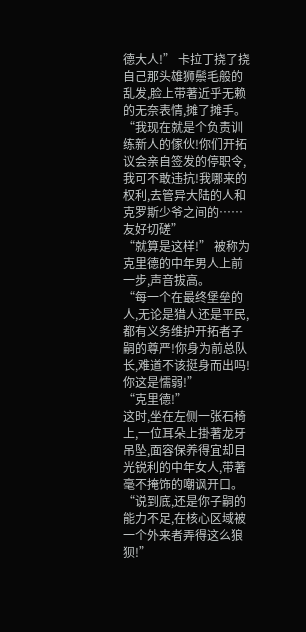德大人!” 卡拉丁挠了挠自己那头雄狮鬃毛般的乱发,脸上带著近乎无赖的无奈表情,摊了摊手。
“我现在就是个负责训练新人的傢伙!你们开拓议会亲自签发的停职令,我可不敢违抗!我哪来的权利,去管异大陆的人和克罗斯少爷之间的……友好切磋”
“就算是这样!” 被称为克里德的中年男人上前一步,声音拔高。
“每一个在最终堡垒的人,无论是猎人还是平民,都有义务维护开拓者子嗣的尊严!你身为前总队长,难道不该挺身而出吗!你这是懦弱!”
“克里德!”
这时,坐在左侧一张石椅上,一位耳朵上掛著龙牙吊坠,面容保养得宜却目光锐利的中年女人,带著毫不掩饰的嘲讽开口。
“说到底,还是你子嗣的能力不足,在核心区域被一个外来者弄得这么狼狈!”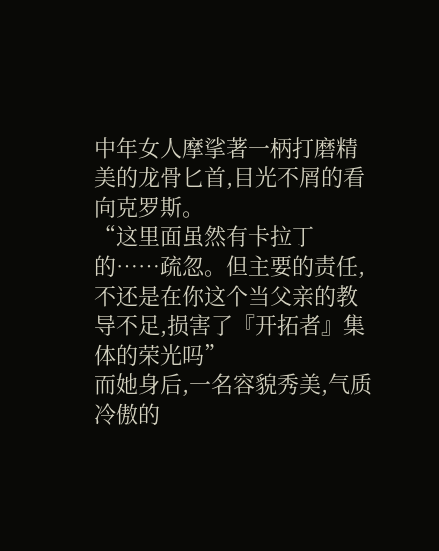中年女人摩挲著一柄打磨精美的龙骨匕首,目光不屑的看向克罗斯。
“这里面虽然有卡拉丁的……疏忽。但主要的责任,不还是在你这个当父亲的教导不足,损害了『开拓者』集体的荣光吗”
而她身后,一名容貌秀美,气质冷傲的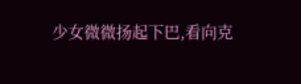少女微微扬起下巴,看向克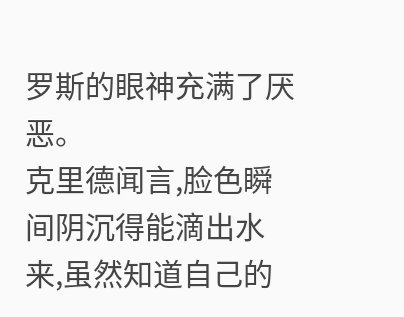罗斯的眼神充满了厌恶。
克里德闻言,脸色瞬间阴沉得能滴出水来,虽然知道自己的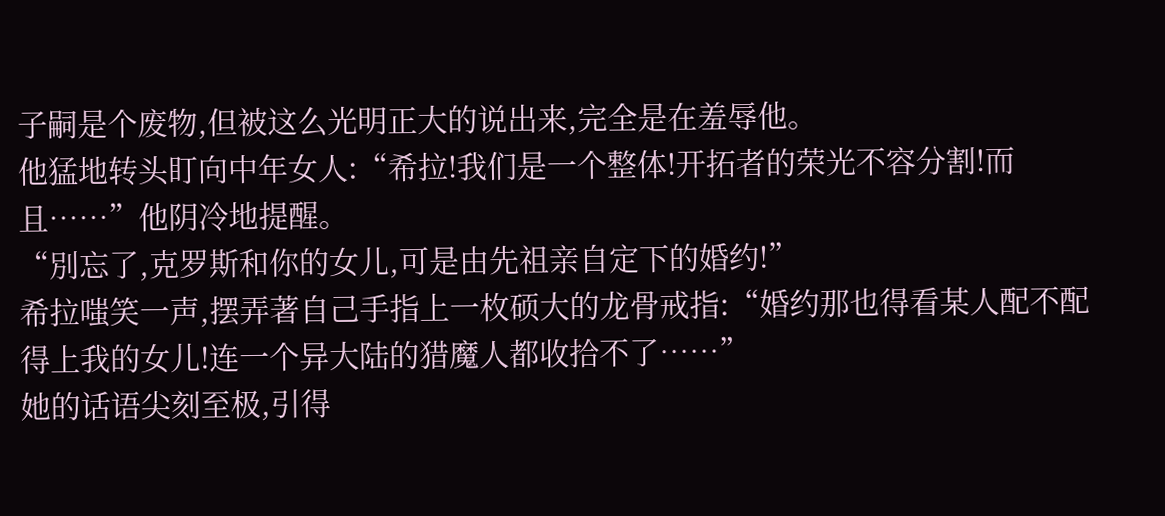子嗣是个废物,但被这么光明正大的说出来,完全是在羞辱他。
他猛地转头盯向中年女人:“希拉!我们是一个整体!开拓者的荣光不容分割!而且……”他阴冷地提醒。
“別忘了,克罗斯和你的女儿,可是由先祖亲自定下的婚约!”
希拉嗤笑一声,摆弄著自己手指上一枚硕大的龙骨戒指:“婚约那也得看某人配不配得上我的女儿!连一个异大陆的猎魔人都收拾不了……”
她的话语尖刻至极,引得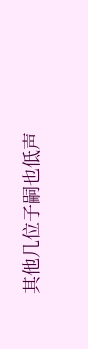其他几位子嗣也低声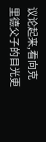议论起来,看向克里德父子的目光更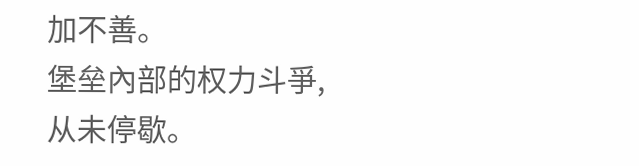加不善。
堡垒內部的权力斗爭,从未停歇。